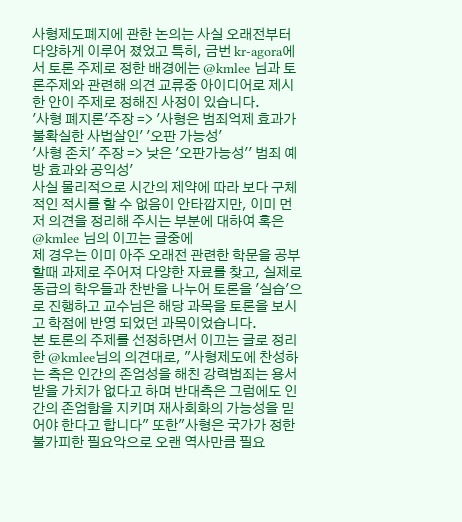사형제도폐지에 관한 논의는 사실 오래전부터 다양하게 이루어 졌었고 특히, 금번 kr-agora에서 토론 주제로 정한 배경에는 @kmlee 님과 토론주제와 관련해 의견 교류중 아이디어로 제시한 안이 주제로 정해진 사정이 있습니다.
'사형 폐지론'주장 => '사형은 범죄억제 효과가 불확실한 사법살인' '오판 가능성'
'사형 존치' 주장 => 낮은 '오판가능성'' 범죄 예방 효과와 공익성'
사실 물리적으로 시간의 제약에 따라 보다 구체적인 적시를 할 수 없음이 안타깝지만, 이미 먼저 의견을 정리해 주시는 부분에 대하여 혹은 @kmlee 님의 이끄는 글중에
제 경우는 이미 아주 오래전 관련한 학문을 공부할때 과제로 주어져 다양한 자료를 찾고, 실제로 동급의 학우들과 찬반을 나누어 토론을 '실습'으로 진행하고 교수님은 해당 과목을 토론을 보시고 학점에 반영 되었던 과목이었습니다.
본 토론의 주제를 선정하면서 이끄는 글로 정리한 @kmlee님의 의견대로, "사형제도에 찬성하는 측은 인간의 존엄성을 해친 강력범죄는 용서 받을 가치가 없다고 하며 반대측은 그럼에도 인간의 존엄함을 지키며 재사회화의 가능성을 믿어야 한다고 합니다" 또한"사형은 국가가 정한 불가피한 필요악으로 오랜 역사만큼 필요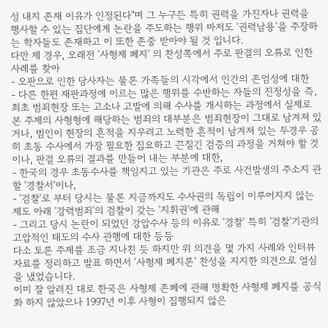성 내지 존재 이유가 인정된다"며 그 누구든 특히 권력을 가진자나 권력을 행사할 수 있는 집단에게 논란을 주도하는 행위 마저도 '권력남용'을 주장하는 학자들도 존재하고 이 또한 존중 받아야 될 것 입니다.
다만 제 경우, 오래전 '사형제 폐지' 의 찬성쪽에서 주로 판결의 오류로 인한 사례를 찾아
- 오판으로 인한 당사자는 물론 가족들의 시각에서 인간의 존엄성에 대한
- 다른 한편 재판과정에 이르는 많은 행위를 수반하는 자들의 진정성을 즉, 최초 범죄현장 또는 고소나 고발에 의해 수사를 개시하는 과정에서 실제로 본 주제의 사형형에 해당하는 범죄의 대부분은 범죄현장이 그대로 남겨져 있거나, 범인이 현장의 흔적을 지우려고 노력한 흔적이 남겨져 있는 두경우 공히 초동 수사에서 가장 필요한 집요하고 끈질긴 검증의 과정을 거쳐야 할 것이나, 판결 오류의 결과를 만들어 내는 부분에 대한,
- 한국의 경우 초동수사를 책임지고 있는 기관은 주로 사건발생의 주소지 관할 '경찰서'이나,
- '검찰'로 부터 당시는 물론 지금까지도 수사권의 독립이 이루어지지 않는 제도 아래 '강력범죄'의 검찰이 갖는 '지휘권'에 관해
- 그리고 당시 논란이 되었던 강압수사 등의 이유로 '경찰' 특히 '검찰'기관의 고압적인 태도의 수사 관행에 대한 등등
다소 토론 주제를 조금 지나친 듯 하지만 위 의견을 몇 가지 사례와 인터뷰 자료를 정리하고 발표 하면서 '사형제 폐지론' 찬성을 지지한 의견으로 열심을 냈었습니다.
이미 잘 알려진 대로 한국은 사형제 존폐에 관해 명확한 사형제 폐지를 공식화 하지 않았으나 1997년 이후 사형이 집행되지 않은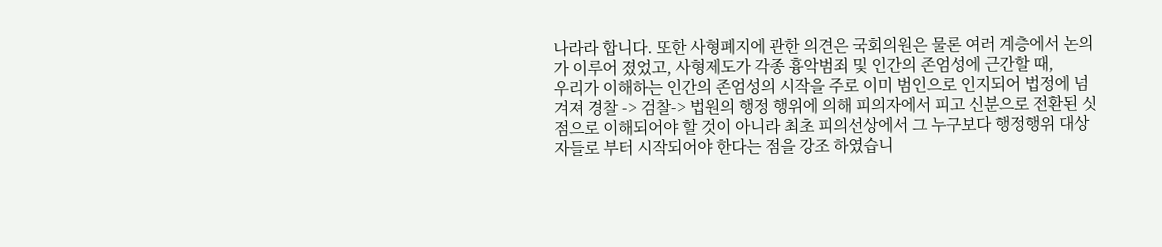나라라 합니다. 또한 사형폐지에 관한 의견은 국회의원은 물론 여러 계층에서 논의가 이루어 졌었고, 사형제도가 각종 흉악범죄 및 인간의 존엄성에 근간할 때,
우리가 이해하는 인간의 존엄성의 시작을 주로 이미 범인으로 인지되어 법정에 넘겨져 경찰 -> 검찰-> 법원의 행정 행위에 의해 피의자에서 피고 신분으로 전환된 싯점으로 이해되어야 할 것이 아니라 최초 피의선상에서 그 누구보다 행정행위 대상자들로 부터 시작되어야 한다는 점을 강조 하였습니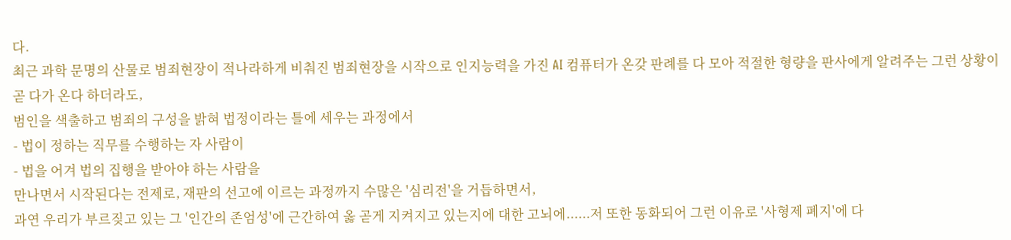다.
최근 과학 문명의 산물로 범죄현장이 적나라하게 비춰진 범죄현장을 시작으로 인지능력을 가진 AI 컴퓨터가 온갖 판례를 다 모아 적절한 형량을 판사에게 알려주는 그런 상황이 곧 다가 온다 하더라도,
범인을 색출하고 범죄의 구성을 밝혀 법정이라는 틀에 세우는 과정에서
- 법이 정하는 직무를 수행하는 자 사람이
- 법을 어겨 법의 집행을 받아야 하는 사람을
만나면서 시작된다는 전제로, 재판의 선고에 이르는 과정까지 수많은 '심리전'을 거듭하면서,
과연 우리가 부르짖고 있는 그 '인간의 존엄성'에 근간하여 옳 곧게 지켜지고 있는지에 대한 고뇌에......저 또한 동화되어 그런 이유로 '사형제 폐지'에 다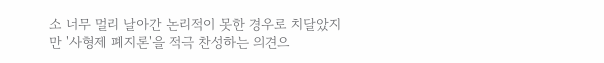소 너무 멀리 날아간 논리적이 못한 경우로 치달았지만 '사형제 폐지론'을 적극 찬성하는 의견으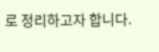로 정리하고자 합니다.